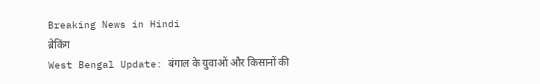Breaking News in Hindi
ब्रेकिंग
West Bengal Update: बंगाल के युवाओं और किसानों की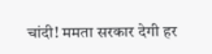चांदी! ममता सरकार देगी हर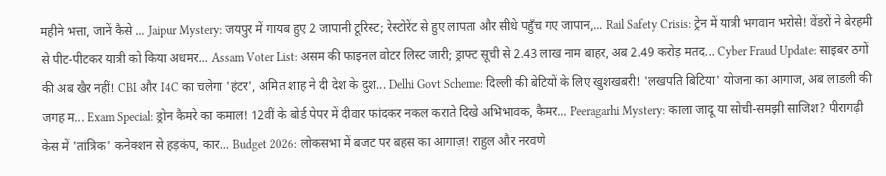महीने भत्ता, जानें कैसे ... Jaipur Mystery: जयपुर में गायब हुए 2 जापानी टूरिस्ट; रेस्टोरेंट से हुए लापता और सीधे पहुँच गए जापान,... Rail Safety Crisis: ट्रेन में यात्री भगवान भरोसे! वेंडरों ने बेरहमी से पीट-पीटकर यात्री को किया अधमर... Assam Voter List: असम की फाइनल वोटर लिस्ट जारी; ड्राफ्ट सूची से 2.43 लाख नाम बाहर, अब 2.49 करोड़ मतद... Cyber Fraud Update: साइबर ठगों की अब खैर नहीं! CBI और I4C का चलेगा 'हंटर', अमित शाह ने दी देश के दुश... Delhi Govt Scheme: दिल्ली की बेटियों के लिए खुशखबरी! 'लखपति बिटिया' योजना का आगाज, अब लाडली की जगह म... Exam Special: ड्रोन कैमरे का कमाल! 12वीं के बोर्ड पेपर में दीवार फांदकर नकल कराते दिखे अभिभावक, कैमर... Peeragarhi Mystery: काला जादू या सोची-समझी साजिश? पीरागढ़ी केस में 'तांत्रिक' कनेक्शन से हड़कंप, कार... Budget 2026: लोकसभा में बजट पर बहस का आगाज़! राहुल और नरवणे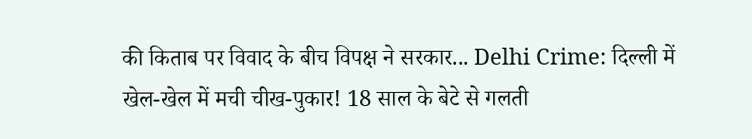की किताब पर विवाद के बीच विपक्ष ने सरकार... Delhi Crime: दिल्ली में खेल-खेल में मची चीख-पुकार! 18 साल के बेटे से गलती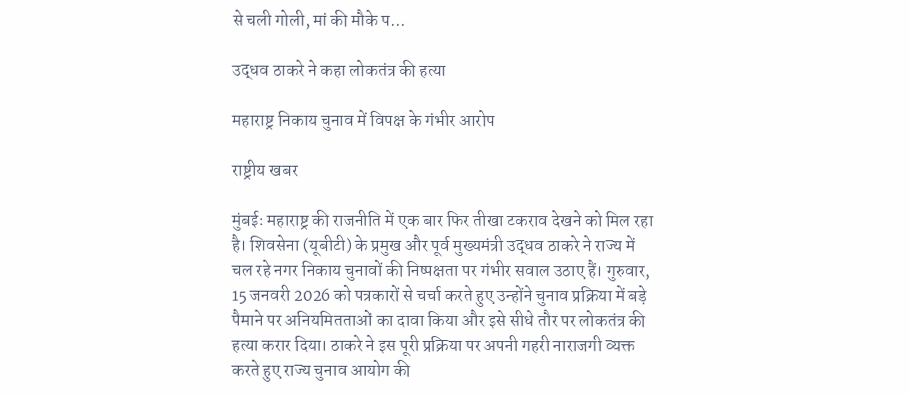से चली गोली, मां की मौके प...

उद्धव ठाकरे ने कहा लोकतंत्र की हत्या

महाराष्ट्र निकाय चुनाव में विपक्ष के गंभीर आरोप

राष्ट्रीय खबर

मुंबईः महाराष्ट्र की राजनीति में एक बार फिर तीखा टकराव देखने को मिल रहा है। शिवसेना (यूबीटी) के प्रमुख और पूर्व मुख्यमंत्री उद्धव ठाकरे ने राज्य में चल रहे नगर निकाय चुनावों की निष्पक्षता पर गंभीर सवाल उठाए हैं। गुरुवार, 15 जनवरी 2026 को पत्रकारों से चर्चा करते हुए उन्होंने चुनाव प्रक्रिया में बड़े पैमाने पर अनियमितताओं का दावा किया और इसे सीधे तौर पर लोकतंत्र की हत्या करार दिया। ठाकरे ने इस पूरी प्रक्रिया पर अपनी गहरी नाराजगी व्यक्त करते हुए राज्य चुनाव आयोग की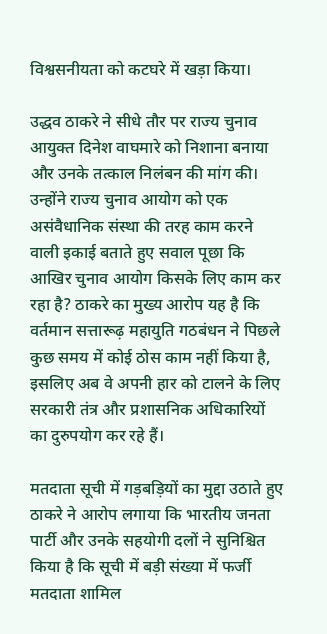विश्वसनीयता को कटघरे में खड़ा किया।

उद्धव ठाकरे ने सीधे तौर पर राज्य चुनाव आयुक्त दिनेश वाघमारे को निशाना बनाया और उनके तत्काल निलंबन की मांग की। उन्होंने राज्य चुनाव आयोग को एक असंवैधानिक संस्था की तरह काम करने वाली इकाई बताते हुए सवाल पूछा कि आखिर चुनाव आयोग किसके लिए काम कर रहा है? ठाकरे का मुख्य आरोप यह है कि वर्तमान सत्तारूढ़ महायुति गठबंधन ने पिछले कुछ समय में कोई ठोस काम नहीं किया है, इसलिए अब वे अपनी हार को टालने के लिए सरकारी तंत्र और प्रशासनिक अधिकारियों का दुरुपयोग कर रहे हैं।

मतदाता सूची में गड़बड़ियों का मुद्दा उठाते हुए ठाकरे ने आरोप लगाया कि भारतीय जनता पार्टी और उनके सहयोगी दलों ने सुनिश्चित किया है कि सूची में बड़ी संख्या में फर्जी मतदाता शामिल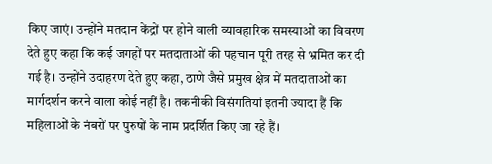किए जाएं। उन्होंने मतदान केंद्रों पर होने वाली व्यावहारिक समस्याओं का विवरण देते हुए कहा कि कई जगहों पर मतदाताओं की पहचान पूरी तरह से भ्रमित कर दी गई है। उन्होंने उदाहरण देते हुए कहा, ठाणे जैसे प्रमुख क्षेत्र में मतदाताओं का मार्गदर्शन करने वाला कोई नहीं है। तकनीकी विसंगतियां इतनी ज्यादा हैं कि महिलाओं के नंबरों पर पुरुषों के नाम प्रदर्शित किए जा रहे हैं।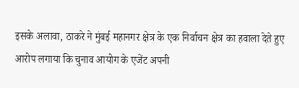इसके अलावा, ठाकरे ने मुंबई महानगर क्षेत्र के एक निर्वाचन क्षेत्र का हवाला देते हुए आरोप लगाया कि चुनाव आयोग के एजेंट अपनी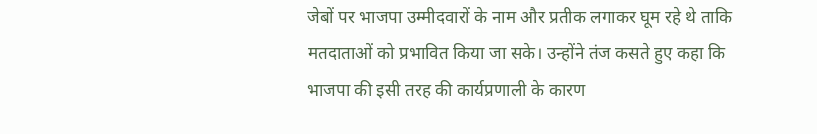जेबों पर भाजपा उम्मीदवारों के नाम और प्रतीक लगाकर घूम रहे थे ताकि मतदाताओं को प्रभावित किया जा सके। उन्होंने तंज कसते हुए कहा कि भाजपा की इसी तरह की कार्यप्रणाली के कारण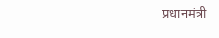प्रधानमंत्री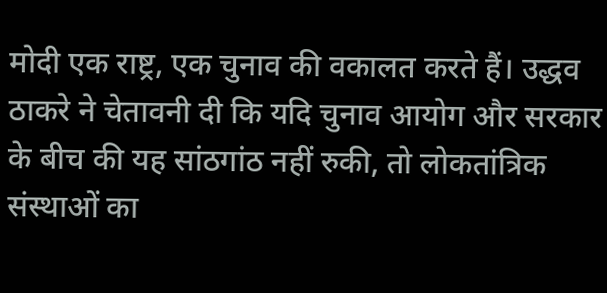मोदी एक राष्ट्र, एक चुनाव की वकालत करते हैं। उद्धव ठाकरे ने चेतावनी दी कि यदि चुनाव आयोग और सरकार के बीच की यह सांठगांठ नहीं रुकी, तो लोकतांत्रिक संस्थाओं का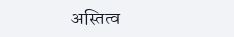अस्तित्व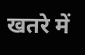खतरे में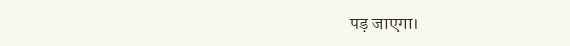पड़ जाएगा।